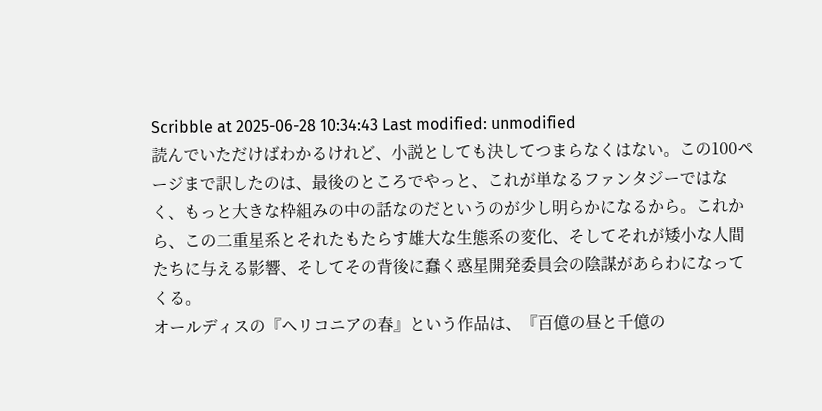Scribble at 2025-06-28 10:34:43 Last modified: unmodified
読んでいただけばわかるけれど、小説としても決してつまらなくはない。この100ページまで訳したのは、最後のところでやっと、これが単なるファンタジーではなく、もっと大きな枠組みの中の話なのだというのが少し明らかになるから。これから、この二重星系とそれたもたらす雄大な生態系の変化、そしてそれが矮小な人間たちに与える影響、そしてその背後に蠢く惑星開発委員会の陰謀があらわになってくる。
オールディスの『ヘリコニアの春』という作品は、『百億の昼と千億の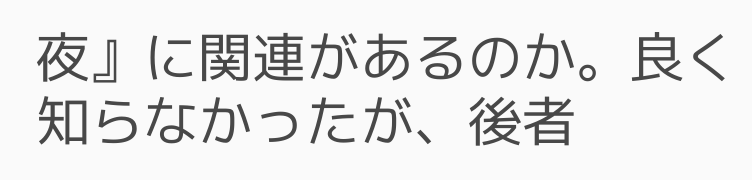夜』に関連があるのか。良く知らなかったが、後者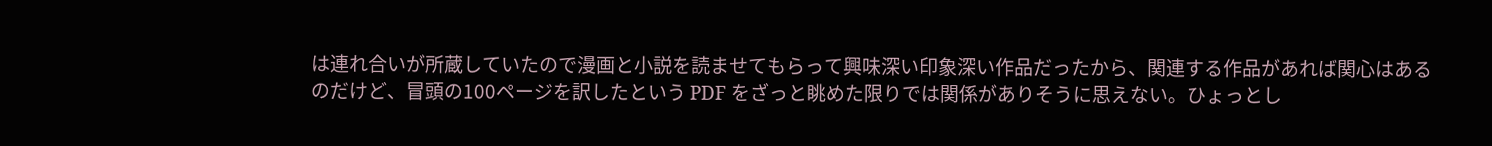は連れ合いが所蔵していたので漫画と小説を読ませてもらって興味深い印象深い作品だったから、関連する作品があれば関心はあるのだけど、冒頭の100ページを訳したという PDF をざっと眺めた限りでは関係がありそうに思えない。ひょっとし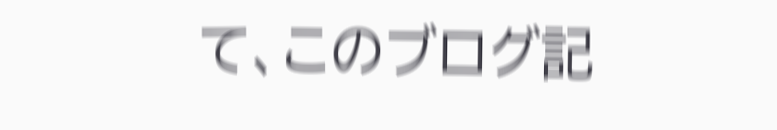て、このブログ記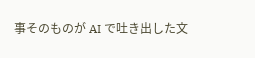事そのものが AI で吐き出した文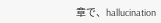章で、hallucination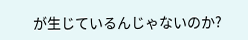が生じているんじゃないのか?